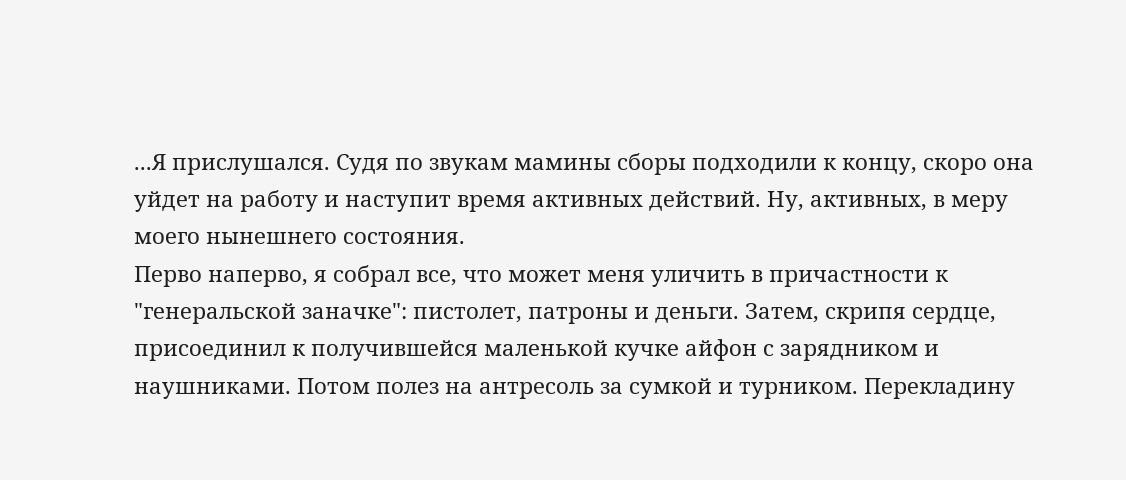...Я прислушался. Судя по звукам мамины сборы подходили к концу, скоро она уйдет на работу и наступит время активных действий. Ну, активных, в меру моего нынешнего состояния.
Перво наперво, я собрал все, что может меня уличить в причастности к "генеральской заначке": пистолет, патроны и деньги. Затем, скрипя сердце, присоединил к получившейся маленькой кучке айфон с зарядником и наушниками. Потом полез на антресоль за сумкой и турником. Перекладину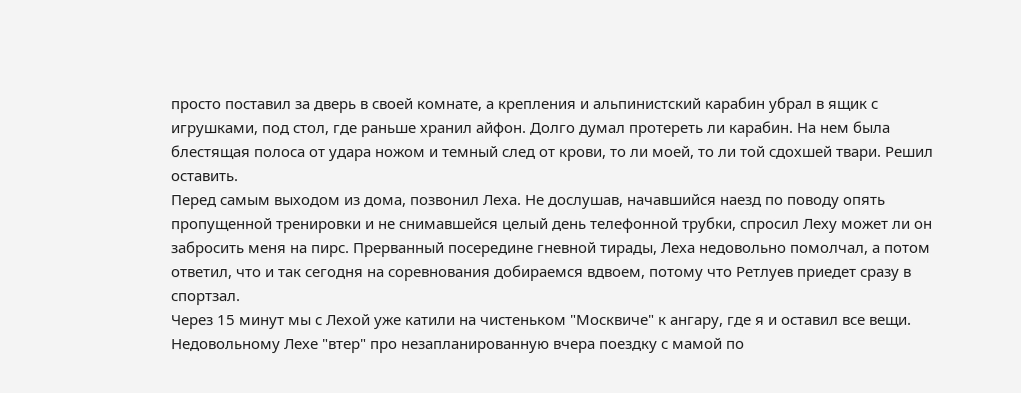просто поставил за дверь в своей комнате, а крепления и альпинистский карабин убрал в ящик с игрушками, под стол, где раньше хранил айфон. Долго думал протереть ли карабин. На нем была блестящая полоса от удара ножом и темный след от крови, то ли моей, то ли той сдохшей твари. Решил оставить.
Перед самым выходом из дома, позвонил Леха. Не дослушав, начавшийся наезд по поводу опять пропущенной тренировки и не снимавшейся целый день телефонной трубки, спросил Леху может ли он забросить меня на пирс. Прерванный посередине гневной тирады, Леха недовольно помолчал, а потом ответил, что и так сегодня на соревнования добираемся вдвоем, потому что Ретлуев приедет сразу в спортзал.
Через 15 минут мы с Лехой уже катили на чистеньком "Москвиче" к ангару, где я и оставил все вещи. Недовольному Лехе "втер" про незапланированную вчера поездку с мамой по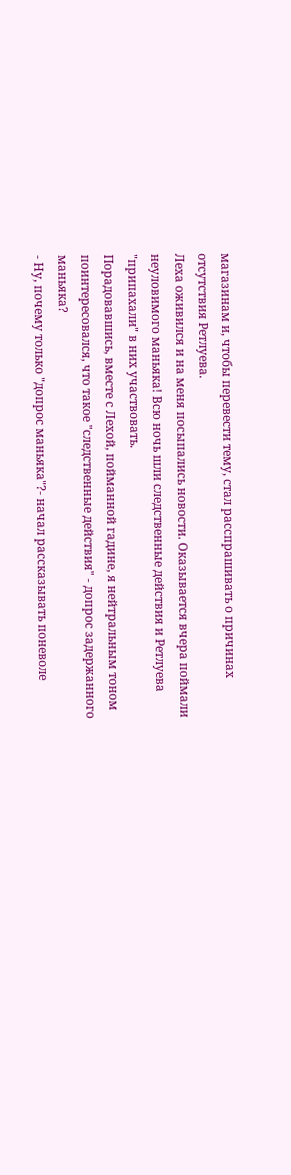магазинам и, чтобы перевести тему, стал расспрашивать о причинах отсутствия Ретлуева.
Леха оживился и на меня посыпались новости. Оказывается вчера поймали неуловимого маньяка! Всю ночь шли следственные действия и Ретлуева "припахали" в них участвовать.
Порадовавшись, вместе с Лехой, пойманной гадине, я нейтральным тоном поинтересовался, что такое "следственные действия" - допрос задержанного маньяка?
- Ну, почему только "допрос маньяка"?- начал рассказывать поневоле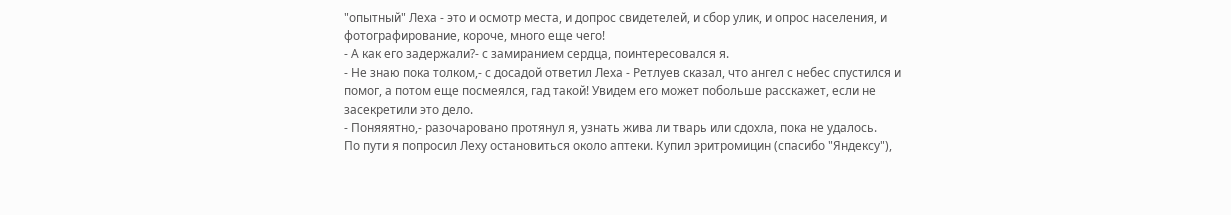"опытный" Леха - это и осмотр места, и допрос свидетелей, и сбор улик, и опрос населения, и фотографирование, короче, много еще чего!
- А как его задержали?- с замиранием сердца, поинтересовался я.
- Не знаю пока толком,- с досадой ответил Леха - Ретлуев сказал, что ангел с небес спустился и помог, а потом еще посмеялся, гад такой! Увидем его может побольше расскажет, если не засекретили это дело.
- Поняяятно,- разочаровано протянул я, узнать жива ли тварь или сдохла, пока не удалось.
По пути я попросил Леху остановиться около аптеки. Купил эритромицин (спасибо "Яндексу"),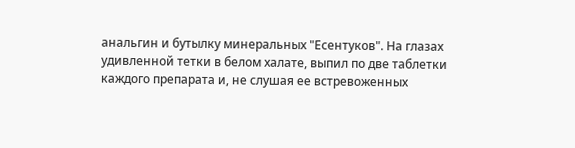анальгин и бутылку минеральных "Есентуков". На глазах удивленной тетки в белом халате, выпил по две таблетки каждого препарата и, не слушая ее встревоженных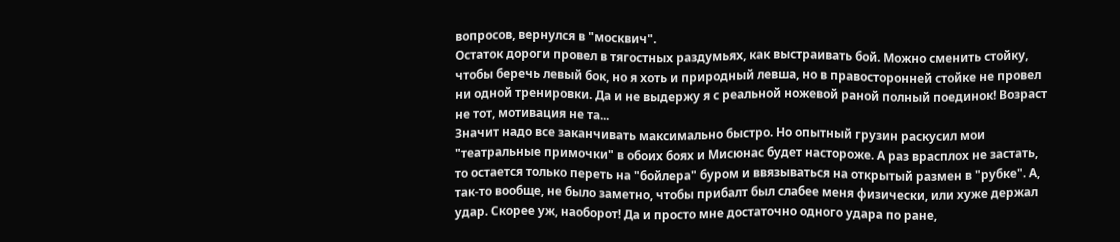вопросов, вернулся в "москвич".
Остаток дороги провел в тягостных раздумьях, как выстраивать бой. Можно сменить стойку, чтобы беречь левый бок, но я хоть и природный левша, но в правосторонней стойке не провел ни одной тренировки. Да и не выдержу я с реальной ножевой раной полный поединок! Возраст не тот, мотивация не та...
Значит надо все заканчивать максимально быстро. Но опытный грузин раскусил мои "театральные примочки" в обоих боях и Мисюнас будет настороже. А раз врасплох не застать, то остается только переть на "бойлера" буром и ввязываться на открытый размен в "рубке". А, так-то вообще, не было заметно, чтобы прибалт был слабее меня физически, или хуже держал удар. Скорее уж, наоборот! Да и просто мне достаточно одного удара по ране,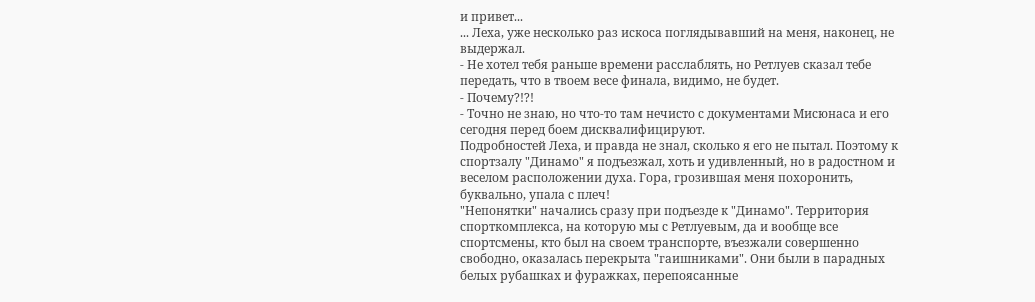и привет...
... Леха, уже несколько раз искоса поглядывавший на меня, наконец, не выдержал.
- Не хотел тебя раньше времени расслаблять, но Ретлуев сказал тебе передать, что в твоем весе финала, видимо, не будет.
- Почему?!?!
- Точно не знаю, но что-то там нечисто с документами Мисюнаса и его сегодня перед боем дисквалифицируют.
Подробностей Леха, и правда не знал, сколько я его не пытал. Поэтому к спортзалу "Динамо" я подъезжал, хоть и удивленный, но в радостном и веселом расположении духа. Гора, грозившая меня похоронить, буквально, упала с плеч!
"Непонятки" начались сразу при подъезде к "Динамо". Территория спорткомплекса, на которую мы с Ретлуевым, да и вообще все спортсмены, кто был на своем транспорте, въезжали совершенно свободно, оказалась перекрыта "гаишниками". Они были в парадных белых рубашках и фуражках, перепоясанные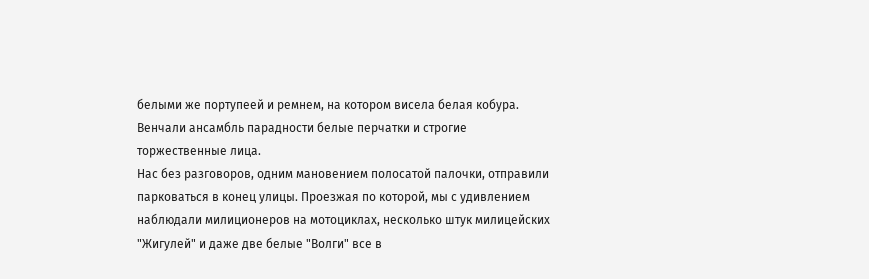белыми же портупеей и ремнем, на котором висела белая кобура. Венчали ансамбль парадности белые перчатки и строгие торжественные лица.
Нас без разговоров, одним мановением полосатой палочки, отправили парковаться в конец улицы. Проезжая по которой, мы с удивлением наблюдали милиционеров на мотоциклах, несколько штук милицейских "Жигулей" и даже две белые "Волги" все в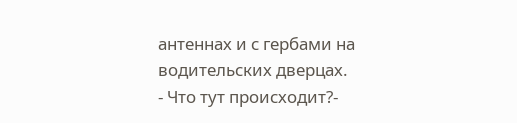антеннах и с гербами на водительских дверцах.
- Что тут происходит?-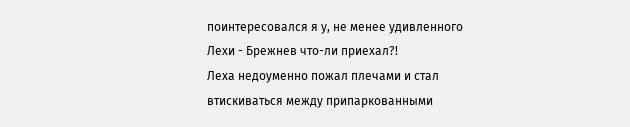поинтересовался я у, не менее удивленного Лехи - Брежнев что-ли приехал?!
Леха недоуменно пожал плечами и стал втискиваться между припаркованными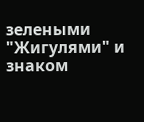зелеными "Жигулями" и знаком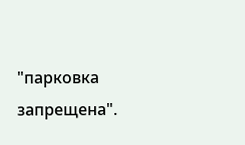"парковка запрещена".